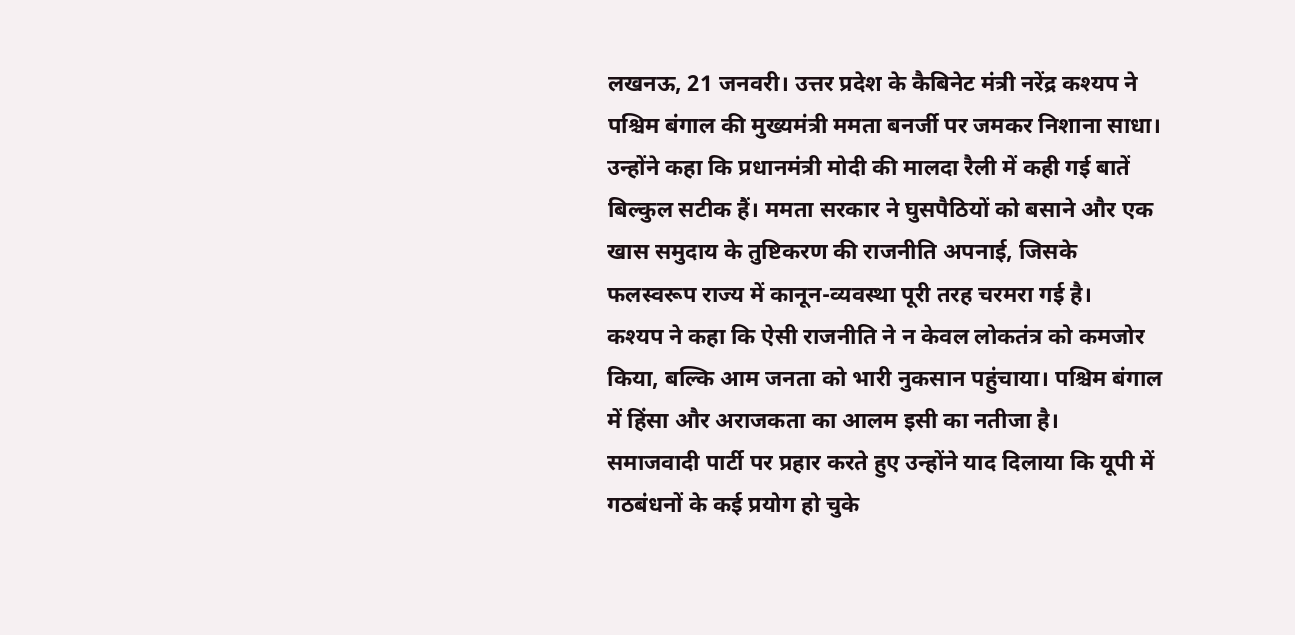लखनऊ, 21 जनवरी। उत्तर प्रदेश के कैबिनेट मंत्री नरेंद्र कश्यप ने पश्चिम बंगाल की मुख्यमंत्री ममता बनर्जी पर जमकर निशाना साधा। उन्होंने कहा कि प्रधानमंत्री मोदी की मालदा रैली में कही गई बातें बिल्कुल सटीक हैं। ममता सरकार ने घुसपैठियों को बसाने और एक खास समुदाय के तुष्टिकरण की राजनीति अपनाई, जिसके फलस्वरूप राज्य में कानून-व्यवस्था पूरी तरह चरमरा गई है।
कश्यप ने कहा कि ऐसी राजनीति ने न केवल लोकतंत्र को कमजोर किया, बल्कि आम जनता को भारी नुकसान पहुंचाया। पश्चिम बंगाल में हिंसा और अराजकता का आलम इसी का नतीजा है।
समाजवादी पार्टी पर प्रहार करते हुए उन्होंने याद दिलाया कि यूपी में गठबंधनों के कई प्रयोग हो चुके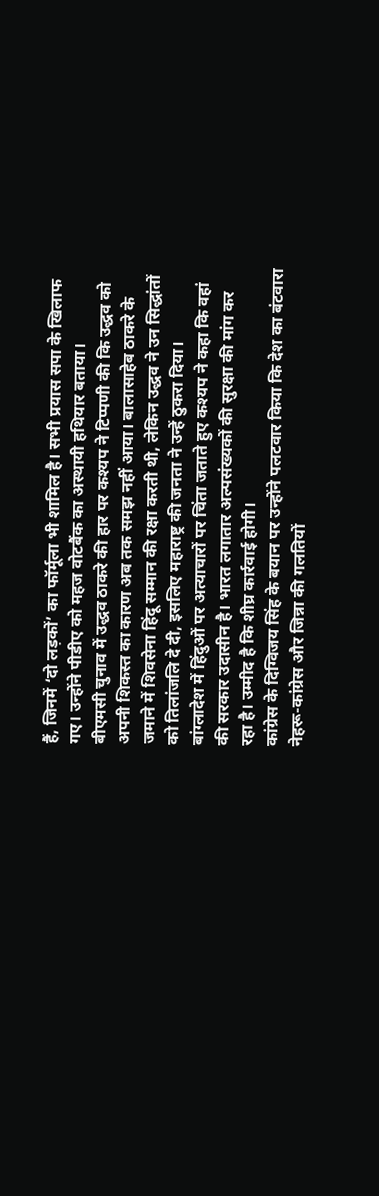हैं, जिनमें ‘दो लड़कों’ का फॉर्मूला भी शामिल है। सभी प्रयास सपा के खिलाफ गए। उन्होंने पीडीए को महज वोटबैंक का अस्थायी हथियार बताया।
बीएमसी चुनाव में उद्धव ठाकरे की हार पर कश्यप ने टिप्पणी की कि उद्धव को अपनी शिकस्त का कारण अब तक समझ नहीं आया। बालासाहेब ठाकरे के जमाने में शिवसेना हिंदू सम्मान की रक्षा करती थी, लेकिन उद्धव ने उन सिद्धांतों को तिलांजलि दे दी, इसलिए महाराष्ट्र की जनता ने उन्हें ठुकरा दिया।
बांग्लादेश में हिंदुओं पर अत्याचारों पर चिंता जताते हुए कश्यप ने कहा कि वहां की सरकार उदासीन है। भारत लगातार अल्पसंख्यकों की सुरक्षा की मांग कर रहा है। उम्मीद है कि शीघ्र कार्रवाई होगी।
कांग्रेस के दिग्विजय सिंह के बयान पर उन्होंने पलटवार किया कि देश का बंटवारा नेहरू-कांग्रेस और जिन्ना की गलतियों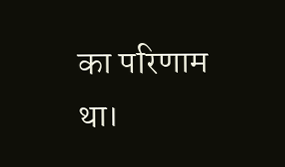का परिणाम था।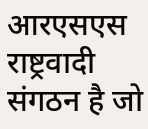आरएसएस राष्ट्रवादी संगठन है जो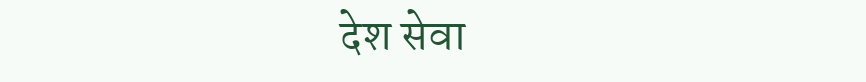देश सेवा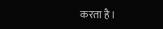करता है।